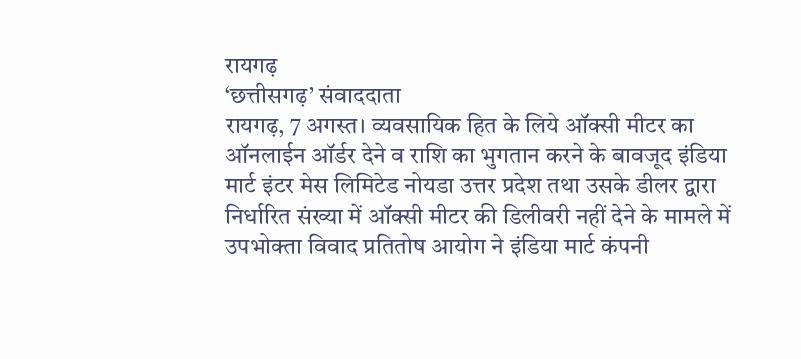रायगढ़
‘छत्तीसगढ़’ संवाददाता
रायगढ़, 7 अगस्त। व्यवसायिक हित के लिये ऑक्सी मीटर का ऑनलाईन ऑर्डर देने व राशि का भुगतान करने के बावजूद इंडिया मार्ट इंटर मेस लिमिटेड नोयडा उत्तर प्रदेश तथा उसके डीलर द्वारा निर्धारित संख्या में ऑक्सी मीटर की डिलीवरी नहीं देने के मामले में उपभोक्ता विवाद प्रतितोष आयोग ने इंडिया मार्ट कंपनी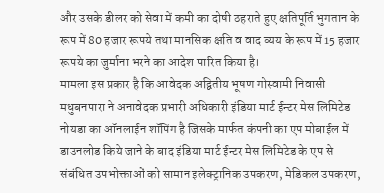और उसके डीलर को सेवा में कमी का दोषी ठहराते हुए क्षतिपूर्ति भुगतान के रूप में 80 हजार रूपये तथा मानसिक क्षति व वाद व्यय के रूप में 15 हजार रूपये का जुर्माना भरने का आदेश पारित किया है।
मामला इस प्रकार है कि आवेदक अद्वितीय भूषण गोस्वामी निवासी मधुबनपारा ने अनावेदक प्रभारी अधिकारी इंडिया मार्ट ईन्टर मेस लिमिटेड नोयडा का ऑनलाईन शॉपिंग है जिसके मार्फत कंपनी का एप मोबाईल में डाउनलोड किये जाने के बाद इंडिया मार्ट ईन्टर मेस लिमिटेड के एप से संबंधित उपभोक्ताओं को सामान इलेक्ट्रानिक उपकरण, मेडिकल उपकरण,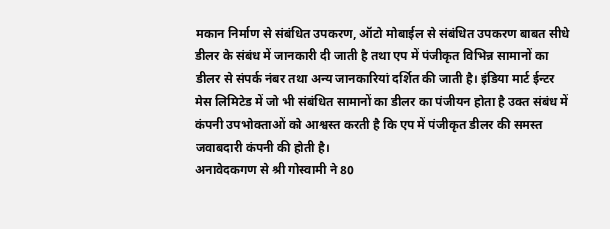मकान निर्माण से संबंधित उपकरण, ऑटो मोबाईल से संबंधित उपकरण बाबत सीधे डीलर के संबंध में जानकारी दी जाती है तथा एप में पंजीकृत विभिन्न सामानों का डीलर से संपर्क नंबर तथा अन्य जानकारियां दर्शित की जाती है। इंडिया मार्ट ईन्टर मेस लिमिटेड में जो भी संबंधित सामानों का डीलर का पंजीयन होता है उक्त संबंध में कंपनी उपभोक्ताओं को आश्वस्त करती है कि एप में पंजीकृत डीलर की समस्त जवाबदारी कंपनी की होती है।
अनावेदकगण से श्री गोस्वामी ने 80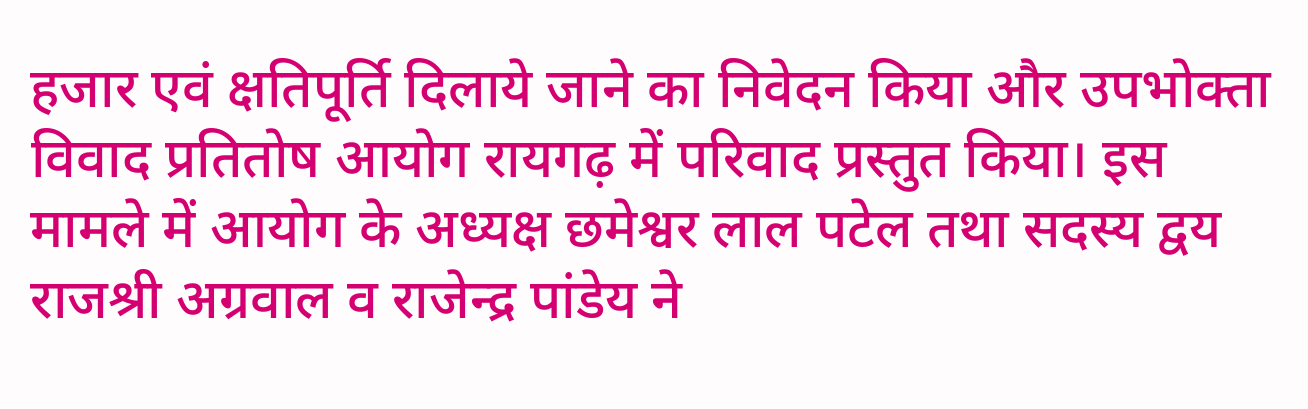हजार एवं क्षतिपूर्ति दिलाये जाने का निवेदन किया और उपभोक्ता विवाद प्रतितोष आयोग रायगढ़ में परिवाद प्रस्तुत किया। इस मामले में आयोग के अध्यक्ष छमेश्वर लाल पटेल तथा सदस्य द्वय राजश्री अग्रवाल व राजेन्द्र पांडेय ने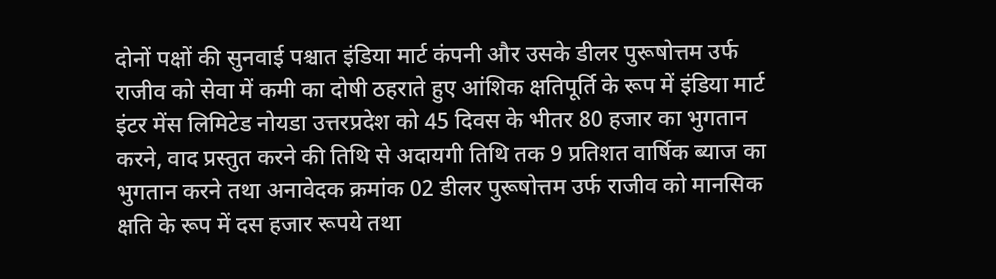दोनों पक्षों की सुनवाई पश्चात इंडिया मार्ट कंपनी और उसके डीलर पुरूषोत्तम उर्फ राजीव को सेवा में कमी का दोषी ठहराते हुए आंशिक क्षतिपूर्ति के रूप में इंडिया मार्ट इंटर मेंस लिमिटेड नोयडा उत्तरप्रदेश को 45 दिवस के भीतर 80 हजार का भुगतान करने, वाद प्रस्तुत करने की तिथि से अदायगी तिथि तक 9 प्रतिशत वार्षिक ब्याज का भुगतान करने तथा अनावेदक क्रमांक 02 डीलर पुरूषोत्तम उर्फ राजीव को मानसिक क्षति के रूप में दस हजार रूपये तथा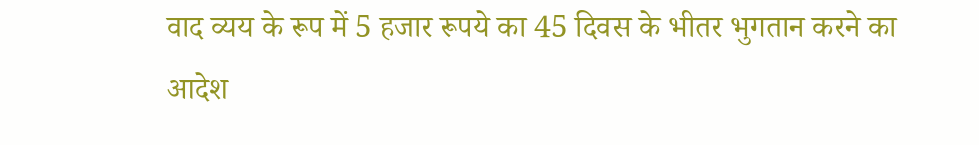वाद व्यय के रूप में 5 हजार रूपये का 45 दिवस के भीतर भुगतान करने का आदेश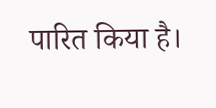पारित किया है।